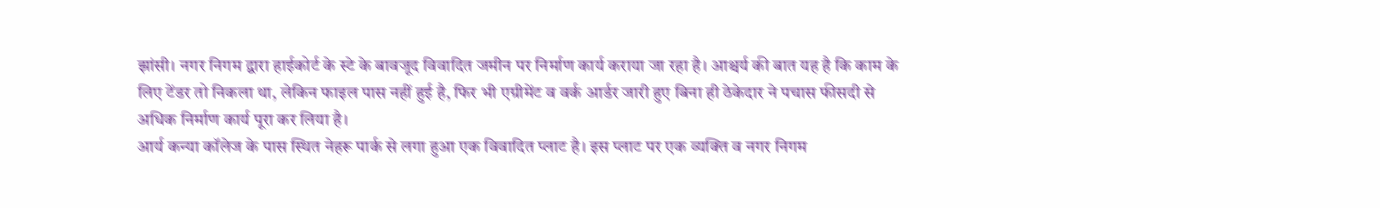झांसी। नगर निगम द्वारा हाईकोर्ट के स्टे के बावजूद विवादित जमीन पर निर्माण कार्य कराया जा रहा है। आश्चर्य की बात यह है कि काम के लिए टेंडर तो निकला था, लेकिन फाइल पास नहीं हुई है, फिर भी एग्रीमेंट व वर्क आर्डर जारी हुए बिना ही ठेकेदार ने पचास फीसदी से अधिक निर्माण कार्य पूरा कर लिया है।
आर्य कन्या कॉलेज के पास स्थित नेहरू पार्क से लगा हुआ एक विवादित प्लाट है। इस प्लाट पर एक व्यक्ति व नगर निगम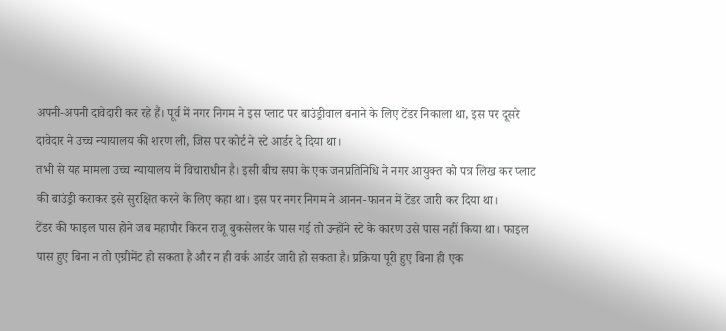अपनी-अपनी दावेदारी कर रहे हैं। पूर्व में नगर निगम ने इस प्लाट पर बाउंड्रीवाल बनाने के लिए टेंडर निकाला था, इस पर दूसरे दावेदार ने उच्च न्यायालय की शरण ली, जिस पर कोर्ट ने स्टे आर्डर दे दिया था।
तभी से यह मामला उच्च न्यायालय में विचाराधीन है। इसी बीच सपा के एक जनप्रतिनिधि ने नगर आयुक्त को पत्र लिख कर प्लाट की बाउंड्री कराकर इसे सुरक्षित करने के लिए कहा था। इस पर नगर निगम ने आनन-फानन में टेंडर जारी कर दिया था।
टेंडर की फाइल पास होने जब महापौर किरन राजू बुकसेलर के पास गई तो उन्होंने स्टे के कारण उसे पास नहीं किया था। फाइल पास हुए बिना न तो एग्रीमेंट हो सकता है और न ही वर्क आर्डर जारी हो सकता है। प्रक्रिया पूरी हुए बिना ही एक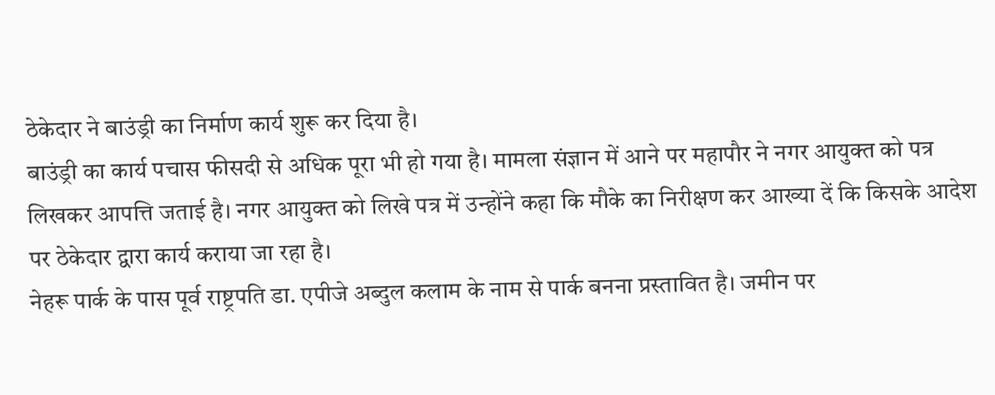ठेकेदार ने बाउंड्री का निर्माण कार्य शुरू कर दिया है।
बाउंड्री का कार्य पचास फीसदी से अधिक पूरा भी हो गया है। मामला संज्ञान में आने पर महापौर ने नगर आयुक्त को पत्र लिखकर आपत्ति जताई है। नगर आयुक्त को लिखे पत्र में उन्होंने कहा कि मौके का निरीक्षण कर आख्या दें कि किसके आदेश पर ठेकेदार द्वारा कार्य कराया जा रहा है।
नेहरू पार्क के पास पूर्व राष्ट्रपति डा. एपीजे अब्दुल कलाम के नाम से पार्क बनना प्रस्तावित है। जमीन पर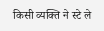किसी व्यक्ति ने स्टे ले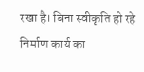रखा है। बिना स्वीकृति हो रहे निर्माण कार्य का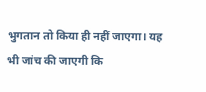भुगतान तो किया ही नहीं जाएगा। यह भी जांच की जाएगी कि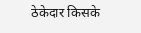ठेकेदार किसके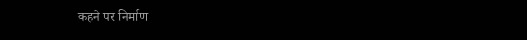कहने पर निर्माण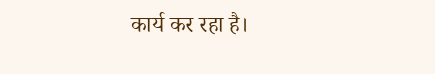कार्य कर रहा है।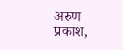अरुण प्रकाश,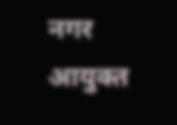नगर आयुक्त